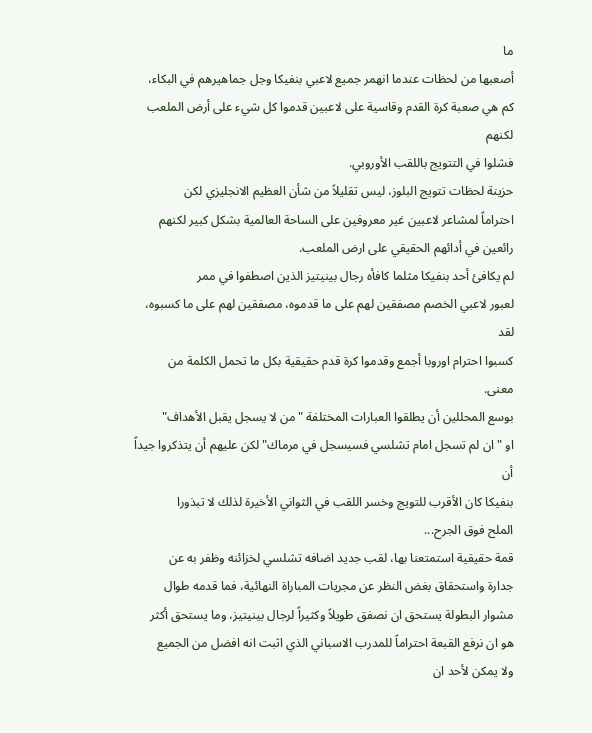ما
أصعبها من لحظات عندما انهمر جميع لاعبي بنفيكا وجل جماهيرهم في البكاء،
كم هي صعبة كرة القدم وقاسية على لاعبين قدموا كل شيء على أرض الملعب لكنهم
فشلوا في التتويج باللقب الأوروبي.
حزينة لحظات تتويج البلوز، ليس تقليلاً من شأن العظيم الانجليزي لكن
احتراماً لمشاعر لاعبين غير معروفين على الساحة العالمية بشكل كبير لكنهم
رائعين في أدائهم الحقيقي على ارض الملعب.
لم يكافئ أحد بنفيكا مثلما كافأه رجال بينيتيز الذين اصطفوا في ممر
لعبور لاعبي الخصم مصفقين لهم على ما قدموه، مصفقين لهم على ما كسبوه، لقد
كسبوا احترام اوروبا أجمع وقدموا كرة قدم حقيقية بكل ما تحمل الكلمة من
معنى.
بوسع المحللين أن يطلقوا العبارات المختلفة "من لا يسجل يقبل الأهداف"
او "ان لم تسجل امام تشلسي فسيسجل في مرماك" لكن عليهم أن يتذكروا جيداً أن
بنفيكا كان الأقرب للتويج وخسر اللقب في الثواني الأخيرة لذلك لا تبذورا
الملح فوق الجرح...
قمة حقيقية استمتعنا بها، لقب جديد اضافه تشلسي لخزائنه وظفر به عن
جدارة واستحقاق بغض النظر عن مجريات المباراة النهائية، فما قدمه طوال
مشوار البطولة يستحق ان نصفق طويلاً وكثيراً لرجال بينيتيز، وما يستحق أكثر
هو ان نرفع القبعة احتراماً للمدرب الاسباني الذي اثبت انه افضل من الجميع
ولا يمكن لأحد ان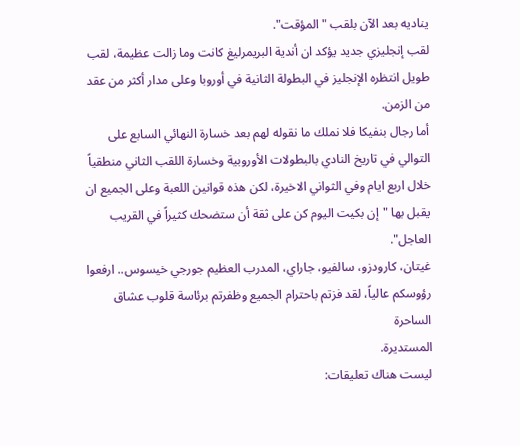يناديه بعد الآن بلقب "المؤقت".
لقب إنجليزي جديد يؤكد ان أندية البريمرليغ كانت وما زالت عظيمة، لقب
طويل انتظره الإنجليز في البطولة الثانية في أوروبا وعلى مدار أكثر من عقد
من الزمن.
أما رجال بنفيكا فلا نملك ما نقوله لهم بعد خسارة النهائي السابع على
التوالي في تاريخ النادي بالبطولات الأوروبية وخسارة اللقب الثاني منطقياً
خلال اربع ايام وفي الثواني الاخيرة، لكن هذه قوانين اللعبة وعلى الجميع ان
يقبل بها "إن بكيت اليوم كن على ثقة أن ستضحك كثيراً في القريب العاجل".
غيتان، كارودزو، سالفيو، جاراي، المدرب العظيم جورجي خيسوس.. ارفعوا
رؤوسكم عالياً، لقد فزتم باحترام الجميع وظفرتم برئاسة قلوب عشاق الساحرة
المستديرة.
ليست هناك تعليقات: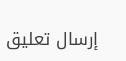إرسال تعليق